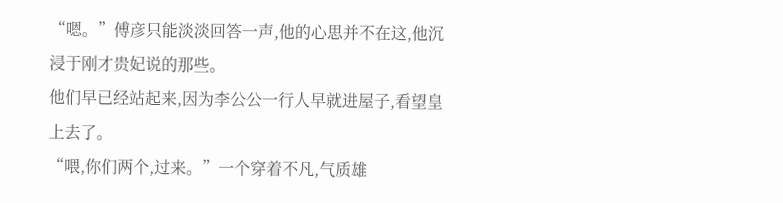“嗯。”傅彦只能淡淡回答一声,他的心思并不在这,他沉浸于刚才贵妃说的那些。
他们早已经站起来,因为李公公一行人早就进屋子,看望皇上去了。
“喂,你们两个,过来。”一个穿着不凡,气质雄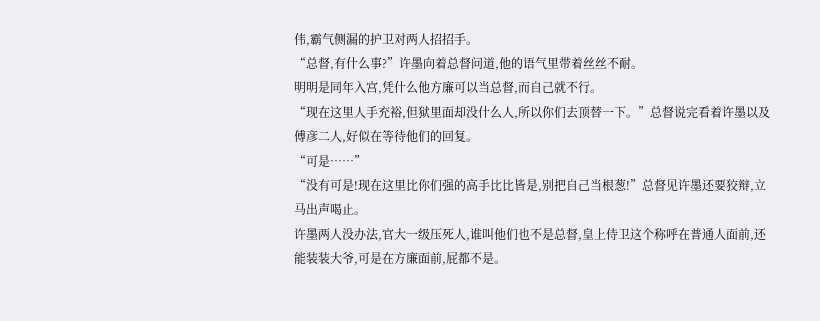伟,霸气侧漏的护卫对两人招招手。
“总督,有什么事?”许墨向着总督问道,他的语气里带着丝丝不耐。
明明是同年入宫,凭什么他方廉可以当总督,而自己就不行。
“现在这里人手充裕,但狱里面却没什么人,所以你们去顶替一下。”总督说完看着许墨以及傅彦二人,好似在等待他们的回复。
“可是……”
“没有可是!现在这里比你们强的高手比比皆是,别把自己当根葱!”总督见许墨还要狡辩,立马出声喝止。
许墨两人没办法,官大一级压死人,谁叫他们也不是总督,皇上侍卫这个称呼在普通人面前,还能装装大爷,可是在方廉面前,屁都不是。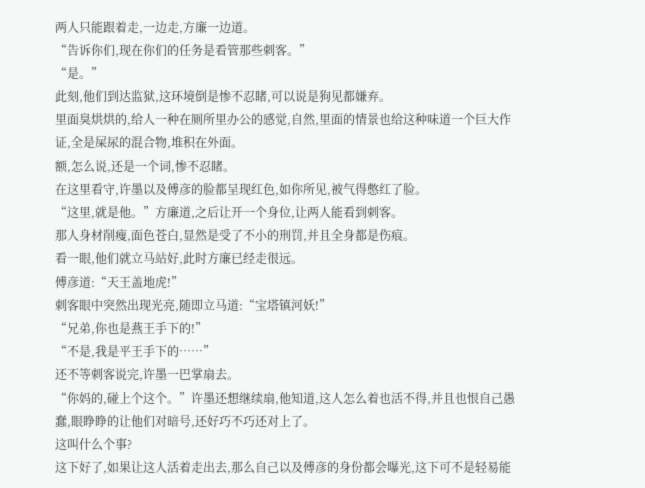两人只能跟着走,一边走,方廉一边道。
“告诉你们,现在你们的任务是看管那些刺客。”
“是。”
此刻,他们到达监狱,这环境倒是惨不忍睹,可以说是狗见都嫌弃。
里面臭烘烘的,给人一种在厕所里办公的感觉,自然,里面的情景也给这种味道一个巨大作证,全是屎尿的混合物,堆积在外面。
额,怎么说,还是一个词,惨不忍睹。
在这里看守,许墨以及傅彦的脸都呈现红色,如你所见,被气得憋红了脸。
“这里,就是他。”方廉道,之后让开一个身位,让两人能看到刺客。
那人身材削瘦,面色苍白,显然是受了不小的刑罚,并且全身都是伤痕。
看一眼,他们就立马站好,此时方廉已经走很远。
傅彦道:“天王盖地虎!”
刺客眼中突然出现光亮,随即立马道:“宝塔镇河妖!”
“兄弟,你也是燕王手下的!”
“不是,我是平王手下的……”
还不等刺客说完,许墨一巴掌扇去。
“你妈的,碰上个这个。”许墨还想继续扇,他知道,这人怎么着也活不得,并且也恨自己愚蠢,眼睁睁的让他们对暗号,还好巧不巧还对上了。
这叫什么个事?
这下好了,如果让这人活着走出去,那么自己以及傅彦的身份都会曝光,这下可不是轻易能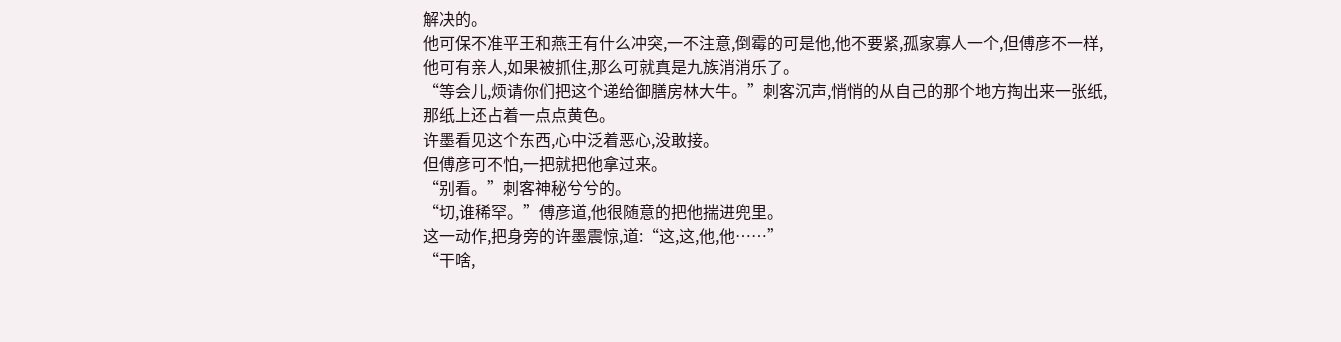解决的。
他可保不准平王和燕王有什么冲突,一不注意,倒霉的可是他,他不要紧,孤家寡人一个,但傅彦不一样,他可有亲人,如果被抓住,那么可就真是九族消消乐了。
“等会儿,烦请你们把这个递给御膳房林大牛。”刺客沉声,悄悄的从自己的那个地方掏出来一张纸,那纸上还占着一点点黄色。
许墨看见这个东西,心中泛着恶心,没敢接。
但傅彦可不怕,一把就把他拿过来。
“别看。”刺客神秘兮兮的。
“切,谁稀罕。”傅彦道,他很随意的把他揣进兜里。
这一动作,把身旁的许墨震惊,道:“这,这,他,他……”
“干啥,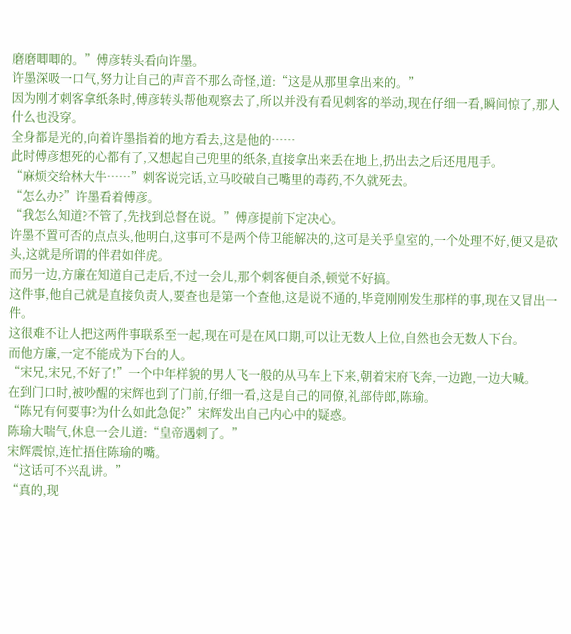磨磨唧唧的。”傅彦转头看向许墨。
许墨深吸一口气,努力让自己的声音不那么奇怪,道:“这是从那里拿出来的。”
因为刚才刺客拿纸条时,傅彦转头帮他观察去了,所以并没有看见刺客的举动,现在仔细一看,瞬间惊了,那人什么也没穿。
全身都是光的,向着许墨指着的地方看去,这是他的……
此时傅彦想死的心都有了,又想起自己兜里的纸条,直接拿出来丢在地上,扔出去之后还甩甩手。
“麻烦交给林大牛……”刺客说完话,立马咬破自己嘴里的毒药,不久就死去。
“怎么办?”许墨看着傅彦。
“我怎么知道?不管了,先找到总督在说。”傅彦提前下定决心。
许墨不置可否的点点头,他明白,这事可不是两个侍卫能解决的,这可是关乎皇室的,一个处理不好,便又是砍头,这就是所谓的伴君如伴虎。
而另一边,方廉在知道自己走后,不过一会儿,那个刺客便自杀,顿觉不好搞。
这件事,他自己就是直接负责人,要查也是第一个查他,这是说不通的,毕竟刚刚发生那样的事,现在又冒出一件。
这很难不让人把这两件事联系至一起,现在可是在风口期,可以让无数人上位,自然也会无数人下台。
而他方廉,一定不能成为下台的人。
“宋兄,宋兄,不好了!”一个中年样貌的男人飞一般的从马车上下来,朝着宋府飞奔,一边跑,一边大喊。
在到门口时,被吵醒的宋辉也到了门前,仔细一看,这是自己的同僚,礼部侍郎,陈瑜。
“陈兄有何要事?为什么如此急促?”宋辉发出自己内心中的疑惑。
陈瑜大喘气,休息一会儿道:“皇帝遇刺了。”
宋辉震惊,连忙捂住陈瑜的嘴。
“这话可不兴乱讲。”
“真的,现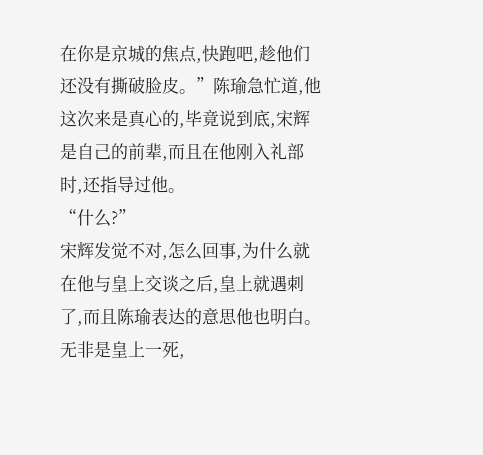在你是京城的焦点,快跑吧,趁他们还没有撕破脸皮。”陈瑜急忙道,他这次来是真心的,毕竟说到底,宋辉是自己的前辈,而且在他刚入礼部时,还指导过他。
“什么?”
宋辉发觉不对,怎么回事,为什么就在他与皇上交谈之后,皇上就遇刺了,而且陈瑜表达的意思他也明白。
无非是皇上一死,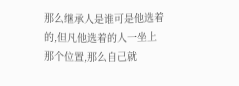那么继承人是谁可是他选着的,但凡他选着的人一坐上那个位置,那么自己就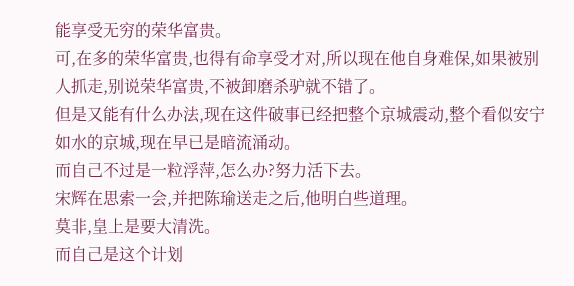能享受无穷的荣华富贵。
可,在多的荣华富贵,也得有命享受才对,所以现在他自身难保,如果被别人抓走,别说荣华富贵,不被卸磨杀驴就不错了。
但是又能有什么办法,现在这件破事已经把整个京城震动,整个看似安宁如水的京城,现在早已是暗流涌动。
而自己不过是一粒浮萍,怎么办?努力活下去。
宋辉在思索一会,并把陈瑜送走之后,他明白些道理。
莫非,皇上是要大清洗。
而自己是这个计划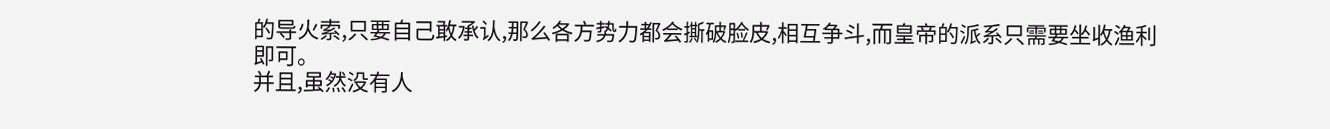的导火索,只要自己敢承认,那么各方势力都会撕破脸皮,相互争斗,而皇帝的派系只需要坐收渔利即可。
并且,虽然没有人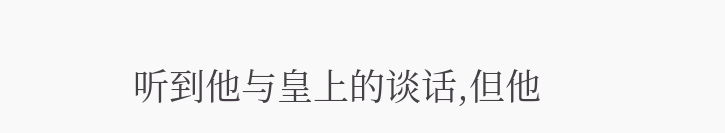听到他与皇上的谈话,但他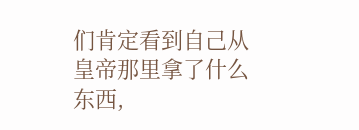们肯定看到自己从皇帝那里拿了什么东西,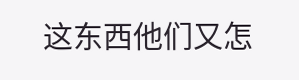这东西他们又怎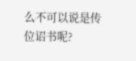么不可以说是传位诏书呢?